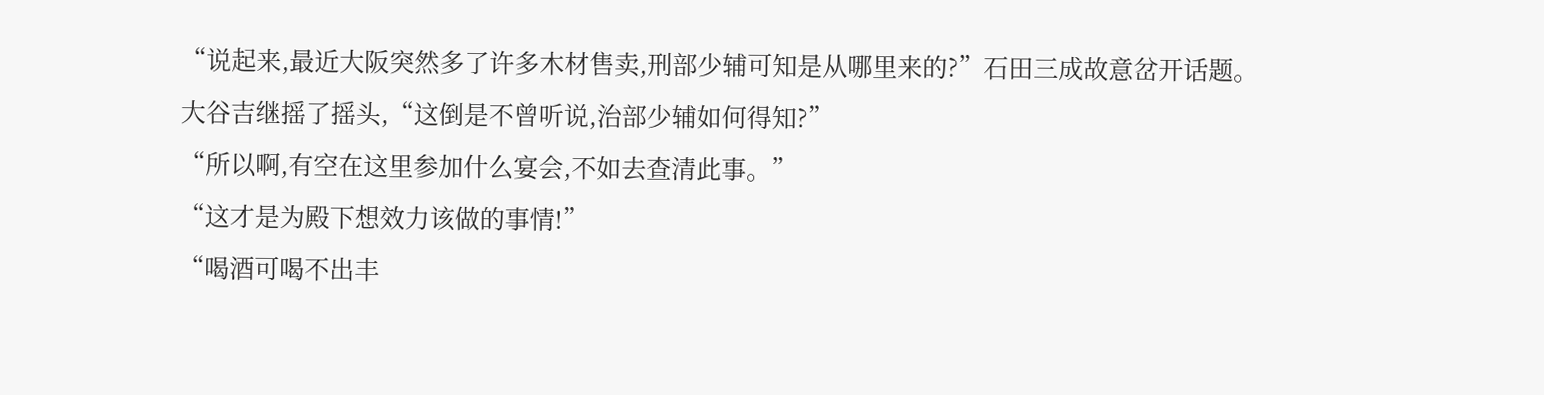“说起来,最近大阪突然多了许多木材售卖,刑部少辅可知是从哪里来的?”石田三成故意岔开话题。
大谷吉继摇了摇头,“这倒是不曾听说,治部少辅如何得知?”
“所以啊,有空在这里参加什么宴会,不如去查清此事。”
“这才是为殿下想效力该做的事情!”
“喝酒可喝不出丰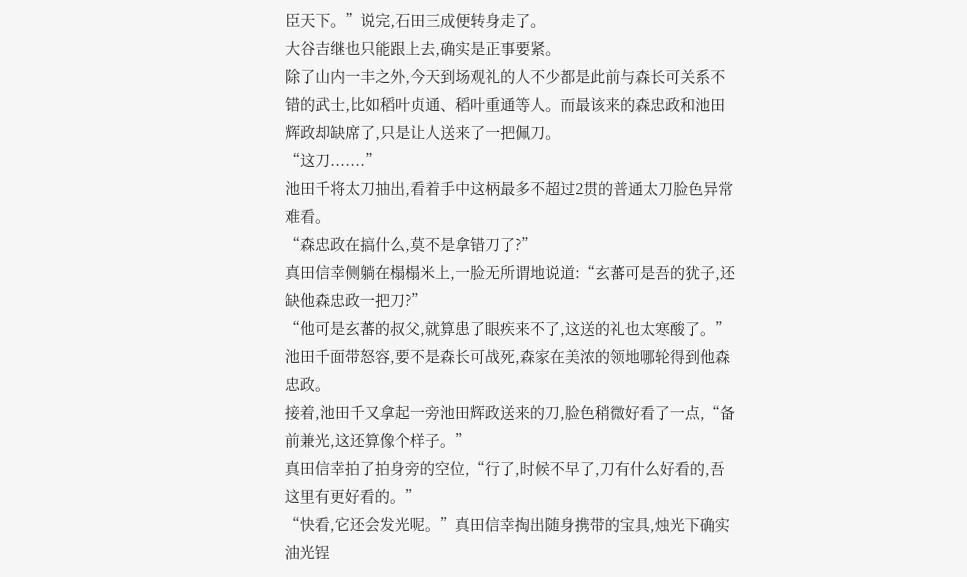臣天下。”说完,石田三成便转身走了。
大谷吉继也只能跟上去,确实是正事要紧。
除了山内一丰之外,今天到场观礼的人不少都是此前与森长可关系不错的武士,比如稻叶贞通、稻叶重通等人。而最该来的森忠政和池田辉政却缺席了,只是让人送来了一把佩刀。
“这刀.......”
池田千将太刀抽出,看着手中这柄最多不超过2贯的普通太刀脸色异常难看。
“森忠政在搞什么,莫不是拿错刀了?”
真田信幸侧躺在榻榻米上,一脸无所谓地说道:“玄蕃可是吾的犹子,还缺他森忠政一把刀?”
“他可是玄蕃的叔父,就算患了眼疾来不了,这送的礼也太寒酸了。”池田千面带怒容,要不是森长可战死,森家在美浓的领地哪轮得到他森忠政。
接着,池田千又拿起一旁池田辉政送来的刀,脸色稍微好看了一点,“备前兼光,这还算像个样子。”
真田信幸拍了拍身旁的空位,“行了,时候不早了,刀有什么好看的,吾这里有更好看的。”
“快看,它还会发光呢。”真田信幸掏出随身携带的宝具,烛光下确实油光锃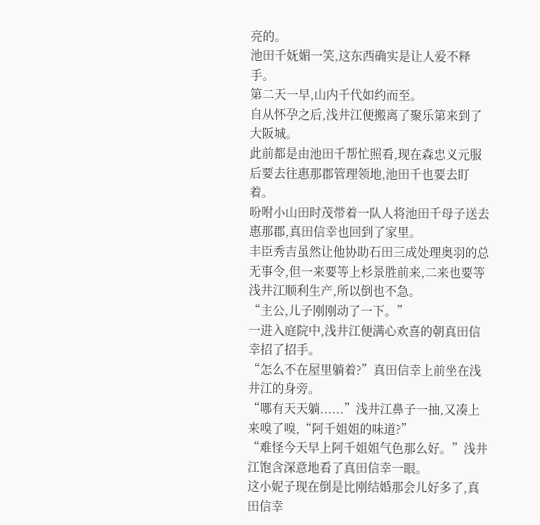亮的。
池田千妩媚一笑,这东西确实是让人爱不释手。
第二天一早,山内千代如约而至。
自从怀孕之后,浅井江便搬离了聚乐第来到了大阪城。
此前都是由池田千帮忙照看,现在森忠义元服后要去往惠那郡管理领地,池田千也要去盯着。
吩咐小山田时茂带着一队人将池田千母子送去惠那郡,真田信幸也回到了家里。
丰臣秀吉虽然让他协助石田三成处理奥羽的总无事令,但一来要等上杉景胜前来,二来也要等浅井江顺利生产,所以倒也不急。
“主公,儿子刚刚动了一下。”
一进入庭院中,浅井江便满心欢喜的朝真田信幸招了招手。
“怎么不在屋里躺着?”真田信幸上前坐在浅井江的身旁。
“哪有天天躺......”浅井江鼻子一抽,又凑上来嗅了嗅,“阿千姐姐的味道?”
“难怪今天早上阿千姐姐气色那么好。”浅井江饱含深意地看了真田信幸一眼。
这小妮子现在倒是比刚结婚那会儿好多了,真田信幸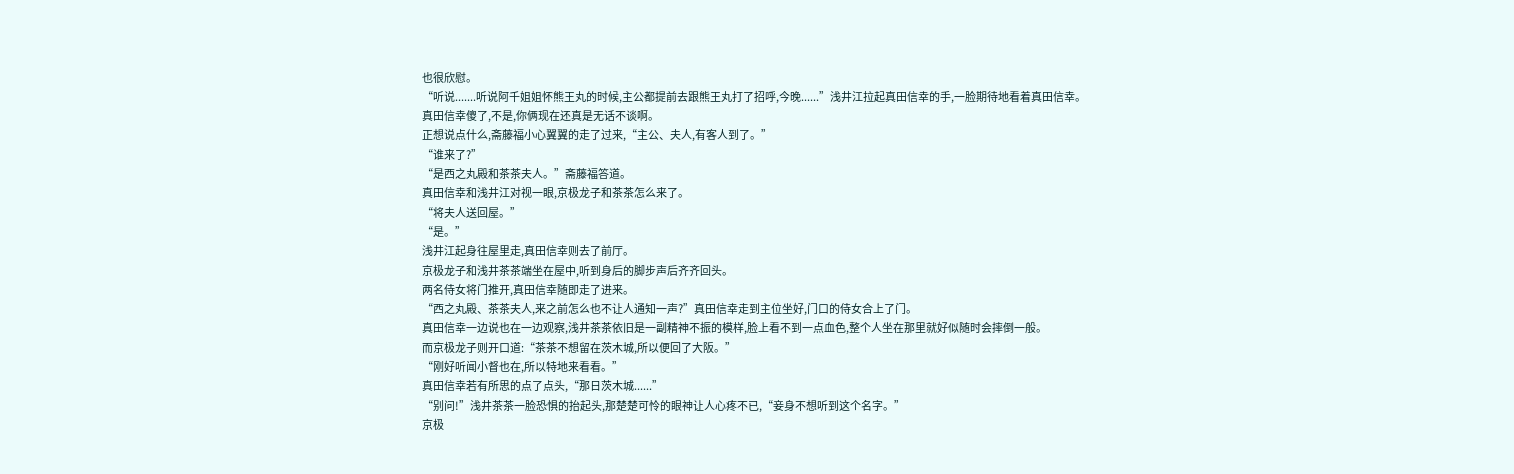也很欣慰。
“听说.......听说阿千姐姐怀熊王丸的时候,主公都提前去跟熊王丸打了招呼,今晚......”浅井江拉起真田信幸的手,一脸期待地看着真田信幸。
真田信幸傻了,不是,你俩现在还真是无话不谈啊。
正想说点什么,斋藤福小心翼翼的走了过来,“主公、夫人,有客人到了。”
“谁来了?”
“是西之丸殿和茶茶夫人。”斋藤福答道。
真田信幸和浅井江对视一眼,京极龙子和茶茶怎么来了。
“将夫人送回屋。”
“是。”
浅井江起身往屋里走,真田信幸则去了前厅。
京极龙子和浅井茶茶端坐在屋中,听到身后的脚步声后齐齐回头。
两名侍女将门推开,真田信幸随即走了进来。
“西之丸殿、茶茶夫人,来之前怎么也不让人通知一声?”真田信幸走到主位坐好,门口的侍女合上了门。
真田信幸一边说也在一边观察,浅井茶茶依旧是一副精神不振的模样,脸上看不到一点血色,整个人坐在那里就好似随时会摔倒一般。
而京极龙子则开口道:“茶茶不想留在茨木城,所以便回了大阪。”
“刚好听闻小督也在,所以特地来看看。”
真田信幸若有所思的点了点头,“那日茨木城......”
“别问!”浅井茶茶一脸恐惧的抬起头,那楚楚可怜的眼神让人心疼不已,“妾身不想听到这个名字。”
京极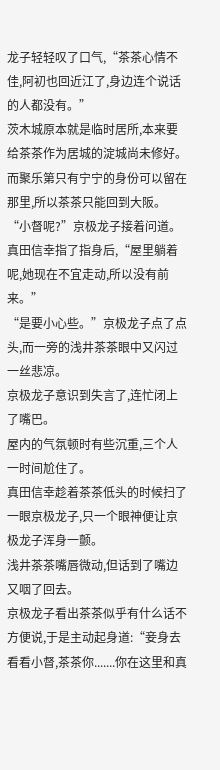龙子轻轻叹了口气,“茶茶心情不佳,阿初也回近江了,身边连个说话的人都没有。”
茨木城原本就是临时居所,本来要给茶茶作为居城的淀城尚未修好。而聚乐第只有宁宁的身份可以留在那里,所以茶茶只能回到大阪。
“小督呢?”京极龙子接着问道。
真田信幸指了指身后,“屋里躺着呢,她现在不宜走动,所以没有前来。”
“是要小心些。”京极龙子点了点头,而一旁的浅井茶茶眼中又闪过一丝悲凉。
京极龙子意识到失言了,连忙闭上了嘴巴。
屋内的气氛顿时有些沉重,三个人一时间尬住了。
真田信幸趁着茶茶低头的时候扫了一眼京极龙子,只一个眼神便让京极龙子浑身一颤。
浅井茶茶嘴唇微动,但话到了嘴边又咽了回去。
京极龙子看出茶茶似乎有什么话不方便说,于是主动起身道:“妾身去看看小督,茶茶你.......你在这里和真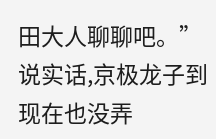田大人聊聊吧。”
说实话,京极龙子到现在也没弄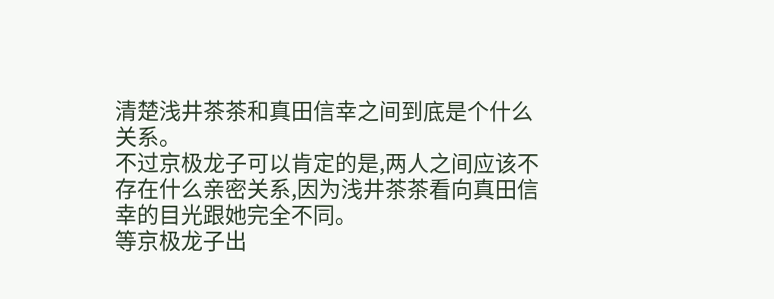清楚浅井茶茶和真田信幸之间到底是个什么关系。
不过京极龙子可以肯定的是,两人之间应该不存在什么亲密关系,因为浅井茶茶看向真田信幸的目光跟她完全不同。
等京极龙子出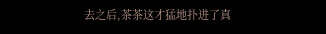去之后,茶茶这才猛地扑进了真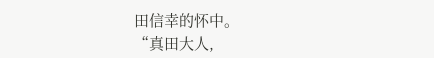田信幸的怀中。
“真田大人,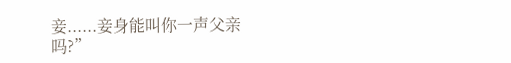妾......妾身能叫你一声父亲吗?”